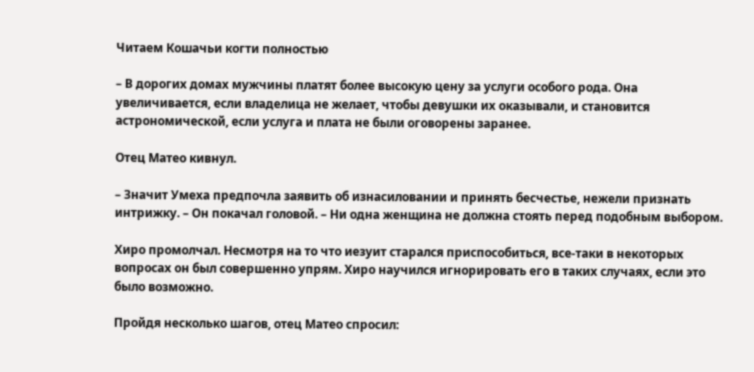Читаем Кошачьи когти полностью

– В дорогих домах мужчины платят более высокую цену за услуги особого рода. Она увеличивается, если владелица не желает, чтобы девушки их оказывали, и становится астрономической, если услуга и плата не были оговорены заранее.

Отец Матео кивнул.

– Значит Умеха предпочла заявить об изнасиловании и принять бесчестье, нежели признать интрижку. – Он покачал головой. – Ни одна женщина не должна стоять перед подобным выбором.

Хиро промолчал. Несмотря на то что иезуит старался приспособиться, все-таки в некоторых вопросах он был совершенно упрям. Хиро научился игнорировать его в таких случаях, если это было возможно.

Пройдя несколько шагов, отец Матео спросил: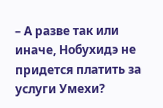– А разве так или иначе, Нобухидэ не придется платить за услуги Умехи?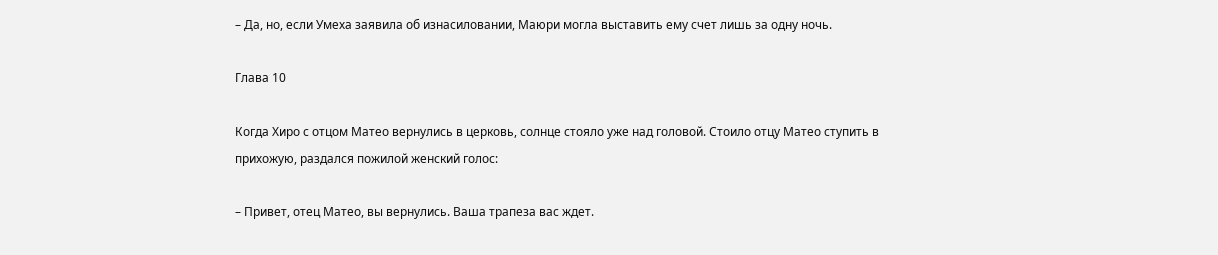– Да, но, если Умеха заявила об изнасиловании, Маюри могла выставить ему счет лишь за одну ночь.

Глава 10

Когда Хиро с отцом Матео вернулись в церковь, солнце стояло уже над головой. Стоило отцу Матео ступить в прихожую, раздался пожилой женский голос:

– Привет, отец Матео, вы вернулись. Ваша трапеза вас ждет.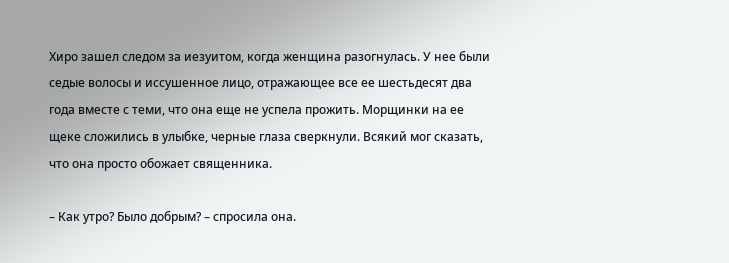Хиро зашел следом за иезуитом, когда женщина разогнулась. У нее были седые волосы и иссушенное лицо, отражающее все ее шестьдесят два года вместе с теми, что она еще не успела прожить. Морщинки на ее щеке сложились в улыбке, черные глаза сверкнули. Всякий мог сказать, что она просто обожает священника.

– Как утро? Было добрым? – спросила она.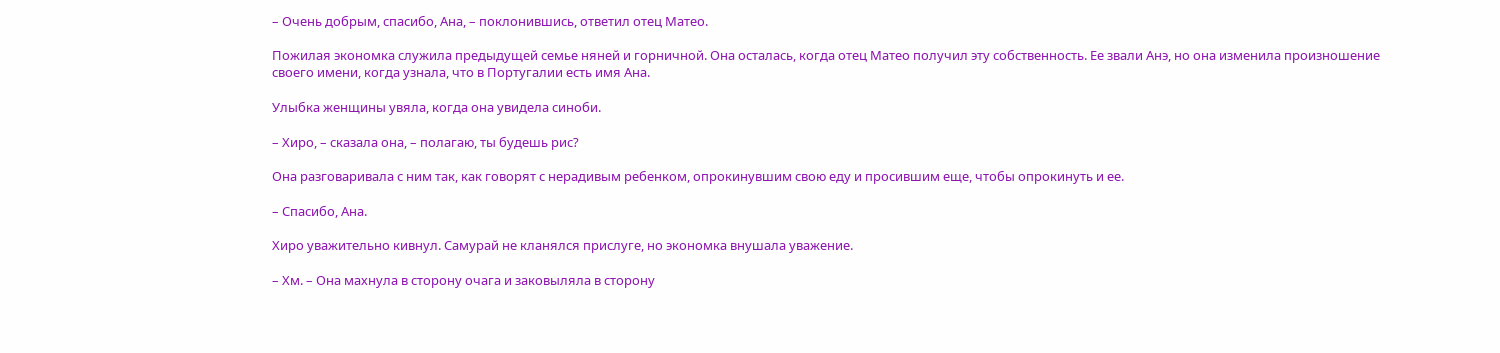– Очень добрым, спасибо, Ана, – поклонившись, ответил отец Матео.

Пожилая экономка служила предыдущей семье няней и горничной. Она осталась, когда отец Матео получил эту собственность. Ее звали Анэ, но она изменила произношение своего имени, когда узнала, что в Португалии есть имя Ана.

Улыбка женщины увяла, когда она увидела синоби.

– Хиро, – сказала она, – полагаю, ты будешь рис?

Она разговаривала с ним так, как говорят с нерадивым ребенком, опрокинувшим свою еду и просившим еще, чтобы опрокинуть и ее.

– Спасибо, Ана.

Хиро уважительно кивнул. Самурай не кланялся прислуге, но экономка внушала уважение.

– Хм. – Она махнула в сторону очага и заковыляла в сторону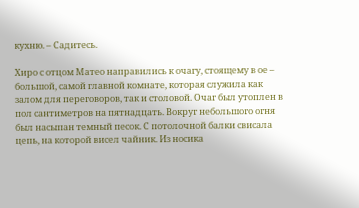кухню. – Садитесь.

Хиро с отцом Матео направились к очагу, стоящему в ое – большой, самой главной комнате, которая служила как залом для переговоров, так и столовой. Очаг был утоплен в пол сантиметров на пятнадцать. Вокруг небольшого огня был насыпан темный песок. С потолочной балки свисала цепь, на которой висел чайник. Из носика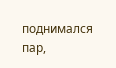поднимался пар,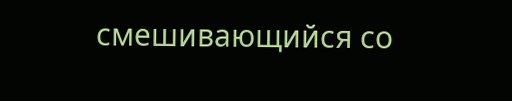смешивающийся со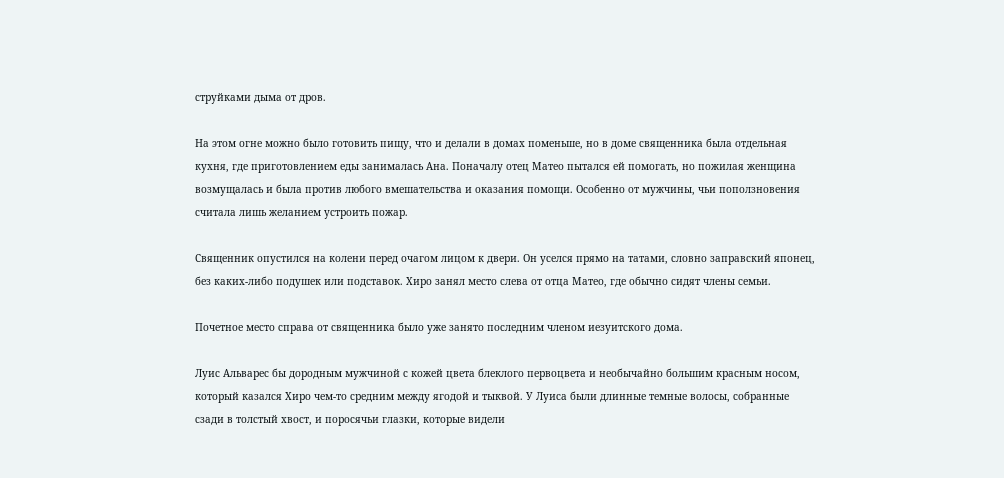струйками дыма от дров.

На этом огне можно было готовить пищу, что и делали в домах поменьше, но в доме священника была отдельная кухня, где приготовлением еды занималась Ана. Поначалу отец Матео пытался ей помогать, но пожилая женщина возмущалась и была против любого вмешательства и оказания помощи. Особенно от мужчины, чьи поползновения считала лишь желанием устроить пожар.

Священник опустился на колени перед очагом лицом к двери. Он уселся прямо на татами, словно заправский японец, без каких-либо подушек или подставок. Хиро занял место слева от отца Матео, где обычно сидят члены семьи.

Почетное место справа от священника было уже занято последним членом иезуитского дома.

Луис Альварес бы дородным мужчиной с кожей цвета блеклого первоцвета и необычайно большим красным носом, который казался Хиро чем-то средним между ягодой и тыквой. У Луиса были длинные темные волосы, собранные сзади в толстый хвост, и поросячьи глазки, которые видели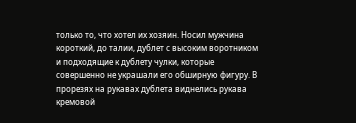только то, что хотел их хозяин. Носил мужчина короткий, до талии, дублет с высоким воротником и подходящие к дублету чулки, которые совершенно не украшали его обширную фигуру. В прорезях на рукавах дублета виднелись рукава кремовой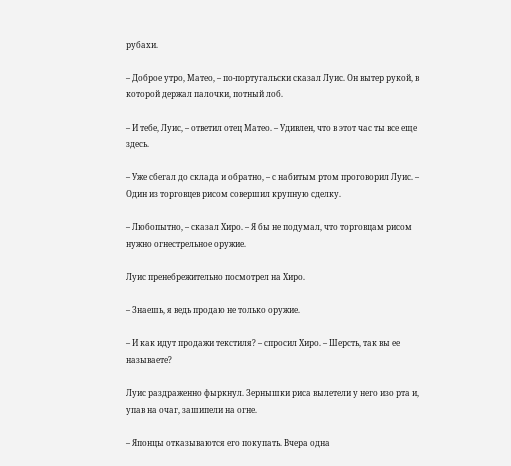рубахи.

– Доброе утро, Матео, – по-португальски сказал Луис. Он вытер рукой, в которой держал палочки, потный лоб.

– И тебе, Луис, – ответил отец Матео. – Удивлен, что в этот час ты все еще здесь.

– Уже сбегал до склада и обратно, – с набитым ртом проговорил Луис. – Один из торговцев рисом совершил крупную сделку.

– Любопытно, – сказал Хиро. – Я бы не подумал, что торговцам рисом нужно огнестрельное оружие.

Луис пренебрежительно посмотрел на Хиро.

– Знаешь, я ведь продаю не только оружие.

– И как идут продажи текстиля? – спросил Хиро. – Шерсть, так вы ее называете?

Луис раздраженно фыркнул. Зернышки риса вылетели у него изо рта и, упав на очаг, зашипели на огне.

– Японцы отказываются его покупать. Вчера одна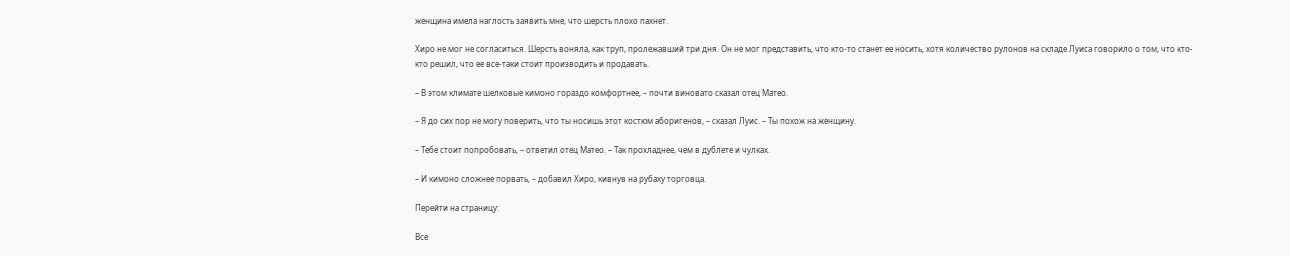женщина имела наглость заявить мне, что шерсть плохо пахнет.

Хиро не мог не согласиться. Шерсть воняла, как труп, пролежавший три дня. Он не мог представить, что кто-то станет ее носить, хотя количество рулонов на складе Луиса говорило о том, что кто-кто решил, что ее все-таки стоит производить и продавать.

– В этом климате шелковые кимоно гораздо комфортнее, – почти виновато сказал отец Матео.

– Я до сих пор не могу поверить, что ты носишь этот костюм аборигенов, – сказал Луис. – Ты похож на женщину.

– Тебе стоит попробовать, – ответил отец Матео. – Так прохладнее, чем в дублете и чулках.

– И кимоно сложнее порвать, – добавил Хиро, кивнув на рубаху торговца.

Перейти на страницу:

Все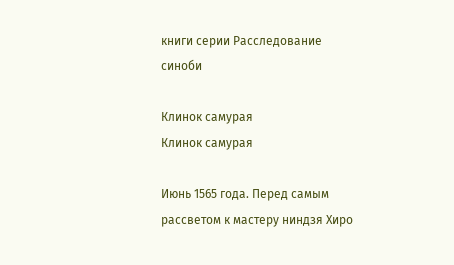книги серии Расследование синоби

Клинок самурая
Клинок самурая

Июнь 1565 года. Перед самым рассветом к мастеру ниндзя Хиро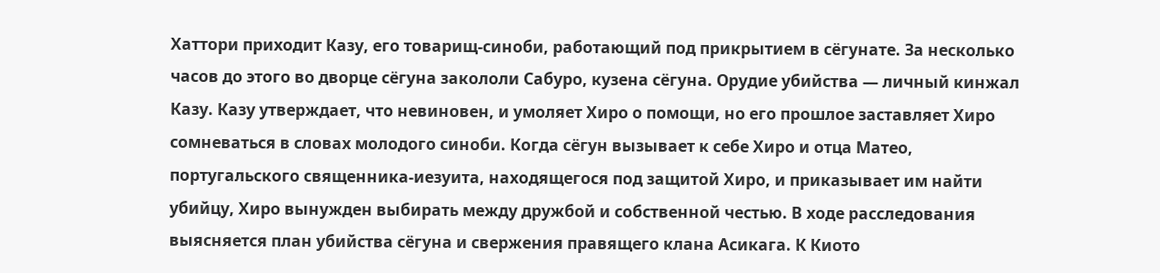Хаттори приходит Казу, его товарищ-синоби, работающий под прикрытием в сёгунате. За несколько часов до этого во дворце сёгуна закололи Сабуро, кузена сёгуна. Орудие убийства — личный кинжал Казу. Казу утверждает, что невиновен, и умоляет Хиро о помощи, но его прошлое заставляет Хиро сомневаться в словах молодого синоби. Когда сёгун вызывает к себе Хиро и отца Матео, португальского священника-иезуита, находящегося под защитой Хиро, и приказывает им найти убийцу, Хиро вынужден выбирать между дружбой и собственной честью. В ходе расследования выясняется план убийства сёгуна и свержения правящего клана Асикага. К Киото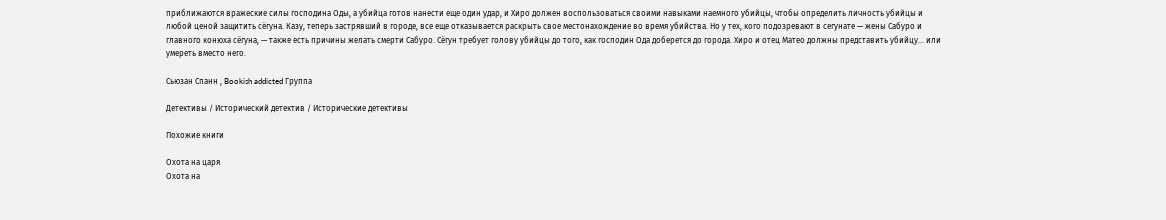приближаются вражеские силы господина Оды, а убийца готов нанести еще один удар, и Хиро должен воспользоваться своими навыками наемного убийцы, чтобы определить личность убийцы и любой ценой защитить сёгуна. Казу, теперь застрявший в городе, все еще отказывается раскрыть свое местонахождение во время убийства. Но у тех, кого подозревают в сегунате — жены Сабуро и главного конюха сёгуна, — также есть причины желать смерти Сабуро. Сёгун требует голову убийцы до того, как господин Ода доберется до города. Хиро и отец Матео должны представить убийцу… или умереть вместо него.

Сьюзан Спанн , Bookish addicted Группа

Детективы / Исторический детектив / Исторические детективы

Похожие книги

Охота на царя
Охота на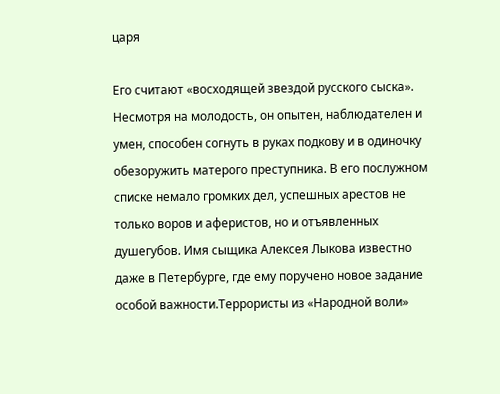царя

Его считают «восходящей звездой русского сыска». Несмотря на молодость, он опытен, наблюдателен и умен, способен согнуть в руках подкову и в одиночку обезоружить матерого преступника. В его послужном списке немало громких дел, успешных арестов не только воров и аферистов, но и отъявленных душегубов. Имя сыщика Алексея Лыкова известно даже в Петербурге, где ему поручено новое задание особой важности.Террористы из «Народной воли»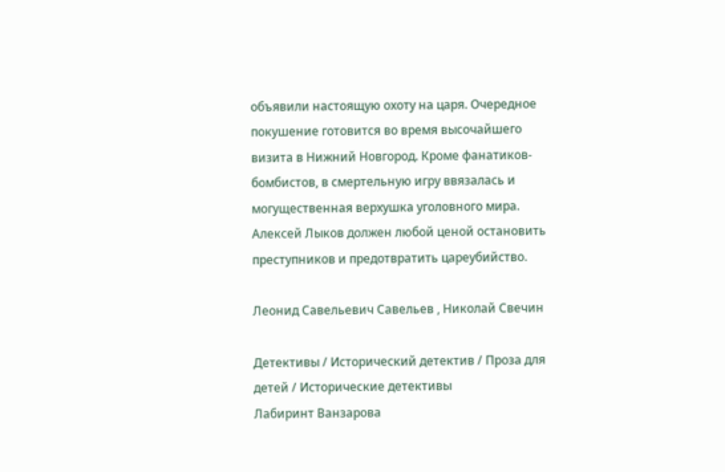объявили настоящую охоту на царя. Очередное покушение готовится во время высочайшего визита в Нижний Новгород. Кроме фанатиков-бомбистов, в смертельную игру ввязалась и могущественная верхушка уголовного мира. Алексей Лыков должен любой ценой остановить преступников и предотвратить цареубийство.

Леонид Савельевич Савельев , Николай Свечин

Детективы / Исторический детектив / Проза для детей / Исторические детективы
Лабиринт Ванзарова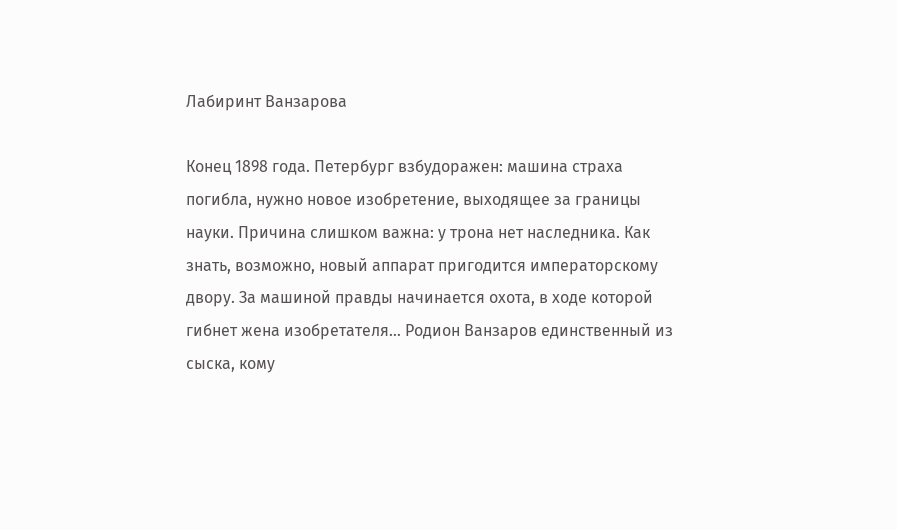Лабиринт Ванзарова

Конец 1898 года. Петербург взбудоражен: машина страха погибла, нужно новое изобретение, выходящее за границы науки. Причина слишком важна: у трона нет наследника. Как знать, возможно, новый аппарат пригодится императорскому двору. За машиной правды начинается охота, в ходе которой гибнет жена изобретателя… Родион Ванзаров единственный из сыска, кому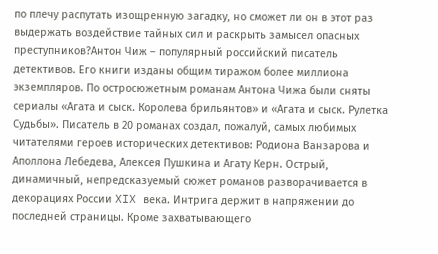по плечу распутать изощренную загадку, но сможет ли он в этот раз выдержать воздействие тайных сил и раскрыть замысел опасных преступников?Антон Чиж – популярный российский писатель детективов. Его книги изданы общим тиражом более миллиона экземпляров. По остросюжетным романам Антона Чижа были сняты сериалы «Агата и сыск. Королева брильянтов» и «Агата и сыск. Рулетка Судьбы». Писатель в 20 романах создал, пожалуй, самых любимых читателями героев исторических детективов: Родиона Ванзарова и Аполлона Лебедева, Алексея Пушкина и Агату Керн. Острый, динамичный, непредсказуемый сюжет романов разворачивается в декорациях России XIX века. Интрига держит в напряжении до последней страницы. Кроме захватывающего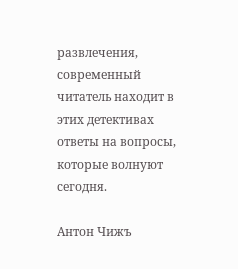развлечения, современный читатель находит в этих детективах ответы на вопросы, которые волнуют сегодня.

Антон Чижъ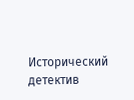Исторический детектив